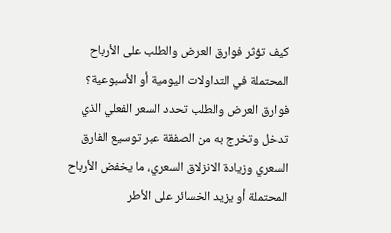كيف تؤثر فوارق العرض والطلب على الأرباح المحتملة في التداولات اليومية أو الأسبوعية؟
فوارق العرض والطلب تحدد السعر الفعلي الذي تدخل وتخرج به من الصفقة عبر توسيع الفارق السعري وزيادة الانزلاق السعري، ما يخفض الأرباح المحتملة أو يزيد الخسائر على الأطر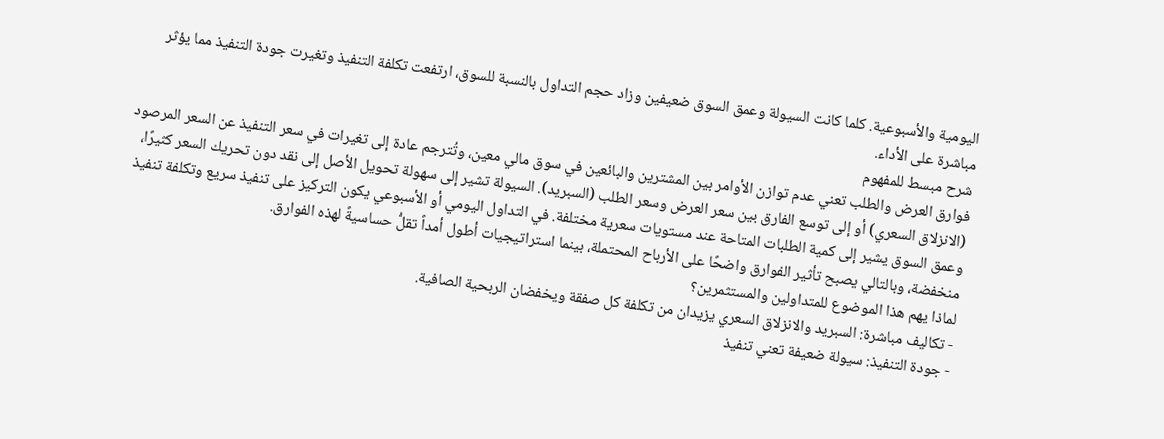اليومية والأسبوعية. كلما كانت السيولة وعمق السوق ضعيفين وزاد حجم التداول بالنسبة للسوق، ارتفعت تكلفة التنفيذ وتغيرت جودة التنفيذ مما يؤثر مباشرة على الأداء.
شرح مبسط للمفهوم
فوارق العرض والطلب تعني عدم توازن الأوامر بين المشترين والبائعين في سوق مالي معين، وتُترجم عادة إلى تغيرات في سعر التنفيذ عن السعر المرصود (الانزلاق السعري) أو إلى توسع الفارق بين سعر العرض وسعر الطلب (السبريد). السيولة تشير إلى سهولة تحويل الأصل إلى نقد دون تحريك السعر كثيرًا، وعمق السوق يشير إلى كمية الطلبات المتاحة عند مستويات سعرية مختلفة. في التداول اليومي أو الأسبوعي يكون التركيز على تنفيذ سريع وتكلفة تنفيذ منخفضة، وبالتالي يصبح تأثير الفوارق واضحًا على الأرباح المحتملة، بينما استراتيجيات أطول أمداً تقلُّ حساسيةً لهذه الفوارق.
لماذا يهم هذا الموضوع للمتداولين والمستثمرين؟
- تكاليف مباشرة: السبريد والانزلاق السعري يزيدان من تكلفة كل صفقة ويخفضان الربحية الصافية.
- جودة التنفيذ: سيولة ضعيفة تعني تنفيذ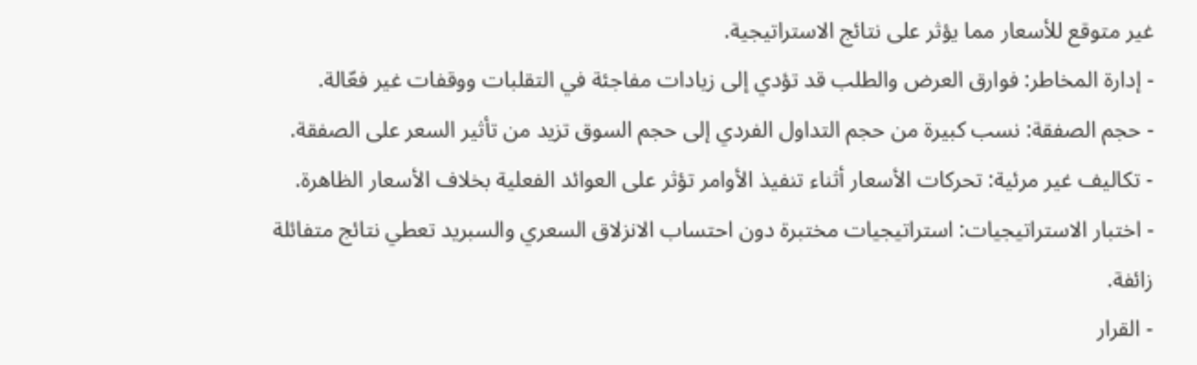غير متوقع للأسعار مما يؤثر على نتائج الاستراتيجية.
- إدارة المخاطر: فوارق العرض والطلب قد تؤدي إلى زيادات مفاجئة في التقلبات ووقفات غير فعّالة.
- حجم الصفقة: نسب كبيرة من حجم التداول الفردي إلى حجم السوق تزيد من تأثير السعر على الصفقة.
- تكاليف غير مرئية: تحركات الأسعار أثناء تنفيذ الأوامر تؤثر على العوائد الفعلية بخلاف الأسعار الظاهرة.
- اختبار الاستراتيجيات: استراتيجيات مختبرة دون احتساب الانزلاق السعري والسبريد تعطي نتائج متفائلة زائفة.
- القرار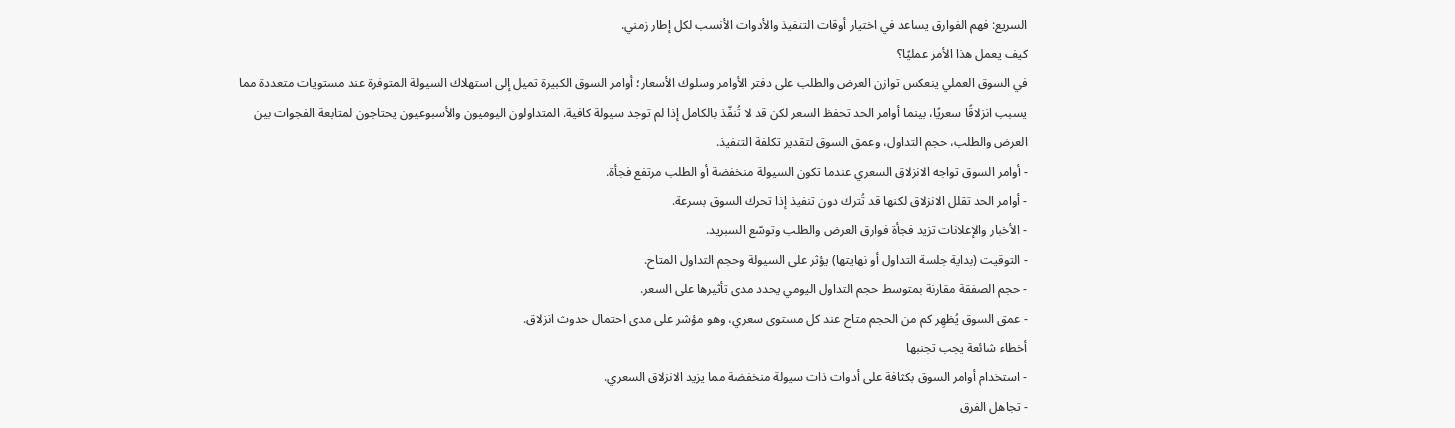السريع: فهم الفوارق يساعد في اختيار أوقات التنفيذ والأدوات الأنسب لكل إطار زمني.
كيف يعمل هذا الأمر عمليًا؟
في السوق العملي ينعكس توازن العرض والطلب على دفتر الأوامر وسلوك الأسعار؛ أوامر السوق الكبيرة تميل إلى استهلاك السيولة المتوفرة عند مستويات متعددة مما يسبب انزلاقًا سعريًا، بينما أوامر الحد تحفظ السعر لكن قد لا تُنفّذ بالكامل إذا لم توجد سيولة كافية. المتداولون اليوميون والأسبوعيون يحتاجون لمتابعة الفجوات بين العرض والطلب، حجم التداول، وعمق السوق لتقدير تكلفة التنفيذ.
- أوامر السوق تواجه الانزلاق السعري عندما تكون السيولة منخفضة أو الطلب مرتفع فجأة.
- أوامر الحد تقلل الانزلاق لكنها قد تُترك دون تنفيذ إذا تحرك السوق بسرعة.
- الأخبار والإعلانات تزيد فجأة فوارق العرض والطلب وتوسّع السبريد.
- التوقيت (بداية جلسة التداول أو نهايتها) يؤثر على السيولة وحجم التداول المتاح.
- حجم الصفقة مقارنة بمتوسط حجم التداول اليومي يحدد مدى تأثيرها على السعر.
- عمق السوق يُظهِر كم من الحجم متاح عند كل مستوى سعري، وهو مؤشر على مدى احتمال حدوث انزلاق.
أخطاء شائعة يجب تجنبها
- استخدام أوامر السوق بكثافة على أدوات ذات سيولة منخفضة مما يزيد الانزلاق السعري.
- تجاهل الفرق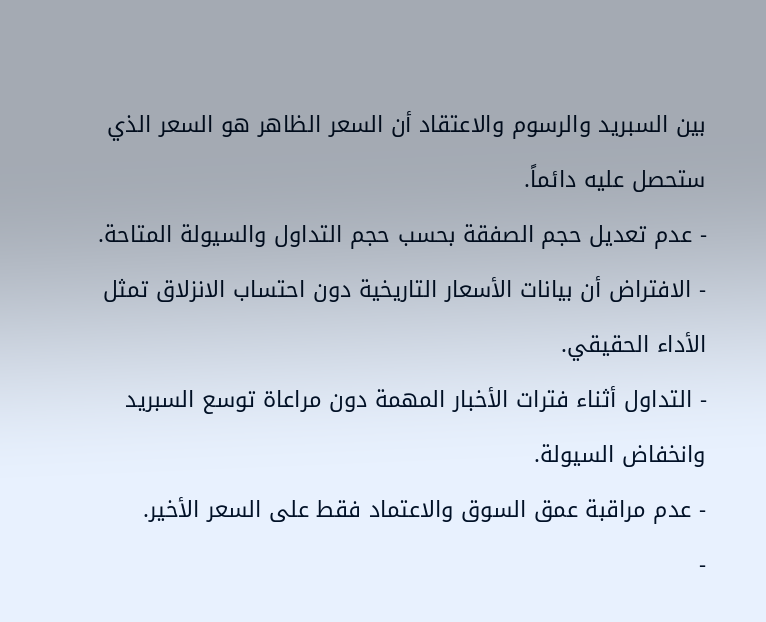بين السبريد والرسوم والاعتقاد أن السعر الظاهر هو السعر الذي ستحصل عليه دائماً.
- عدم تعديل حجم الصفقة بحسب حجم التداول والسيولة المتاحة.
- الافتراض أن بيانات الأسعار التاريخية دون احتساب الانزلاق تمثل الأداء الحقيقي.
- التداول أثناء فترات الأخبار المهمة دون مراعاة توسع السبريد وانخفاض السيولة.
- عدم مراقبة عمق السوق والاعتماد فقط على السعر الأخير.
-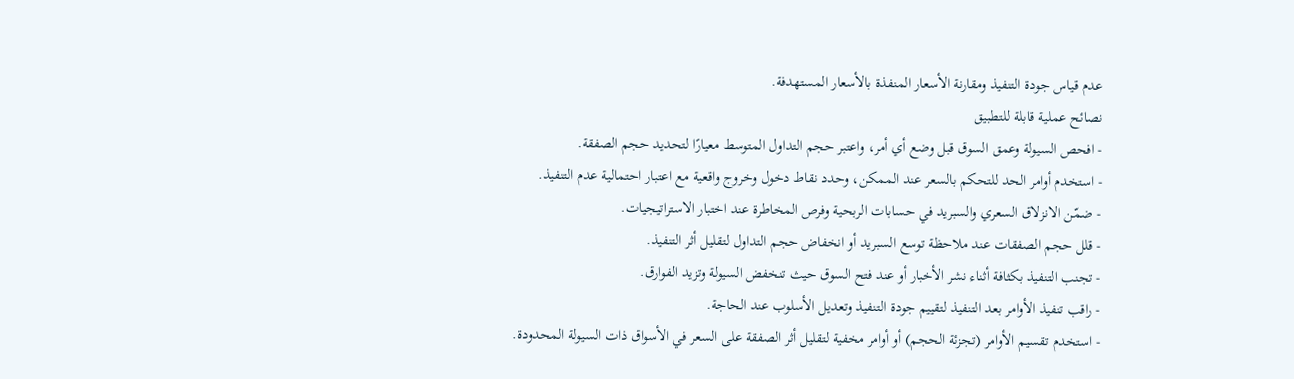عدم قياس جودة التنفيذ ومقارنة الأسعار المنفذة بالأسعار المستهدفة.
نصائح عملية قابلة للتطبيق
- افحص السيولة وعمق السوق قبل وضع أي أمر، واعتبر حجم التداول المتوسط معيارًا لتحديد حجم الصفقة.
- استخدم أوامر الحد للتحكم بالسعر عند الممكن، وحدد نقاط دخول وخروج واقعية مع اعتبار احتمالية عدم التنفيذ.
- ضمّن الانزلاق السعري والسبريد في حسابات الربحية وفرص المخاطرة عند اختبار الاستراتيجيات.
- قلل حجم الصفقات عند ملاحظة توسع السبريد أو انخفاض حجم التداول لتقليل أثر التنفيذ.
- تجنب التنفيذ بكثافة أثناء نشر الأخبار أو عند فتح السوق حيث تنخفض السيولة وتزيد الفوارق.
- راقب تنفيذ الأوامر بعد التنفيذ لتقييم جودة التنفيذ وتعديل الأسلوب عند الحاجة.
- استخدم تقسيم الأوامر (تجزئة الحجم) أو أوامر مخفية لتقليل أثر الصفقة على السعر في الأسواق ذات السيولة المحدودة.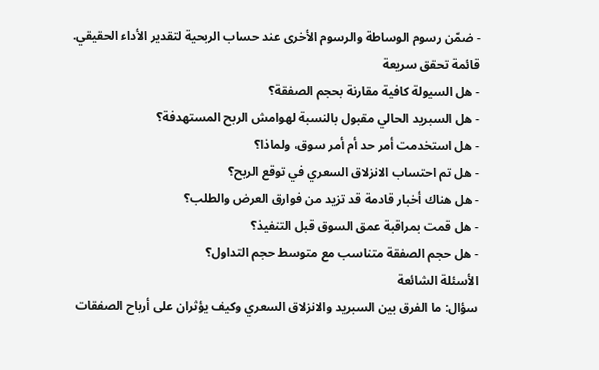- ضمّن رسوم الوساطة والرسوم الأخرى عند حساب الربحية لتقدير الأداء الحقيقي.
قائمة تحقق سريعة
- هل السيولة كافية مقارنة بحجم الصفقة؟
- هل السبريد الحالي مقبول بالنسبة لهوامش الربح المستهدفة؟
- هل استخدمت أمر حد أم أمر سوق، ولماذا؟
- هل تم احتساب الانزلاق السعري في توقع الربح؟
- هل هناك أخبار قادمة قد تزيد من فوارق العرض والطلب؟
- هل قمت بمراقبة عمق السوق قبل التنفيذ؟
- هل حجم الصفقة متناسب مع متوسط حجم التداول؟
الأسئلة الشائعة
سؤال: ما الفرق بين السبريد والانزلاق السعري وكيف يؤثران على أرباح الصفقات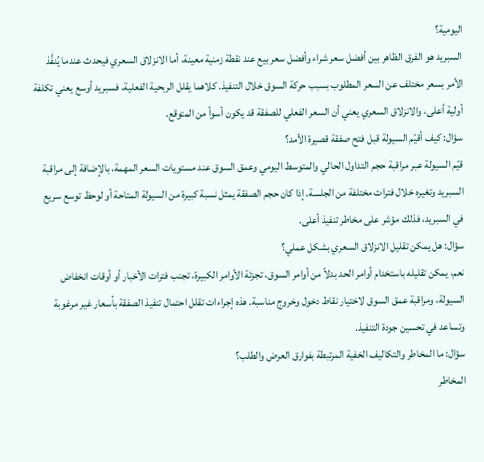اليومية؟
السبريد هو الفرق الظاهر بين أفضل سعر شراء وأفضل سعر بيع عند نقطة زمنية معينة، أما الانزلاق السعري فيحدث عندما يُنفَّذ الأمر بسعر مختلف عن السعر المطلوب بسبب حركة السوق خلال التنفيذ. كلاهما يقلل الربحية الفعلية، فسبريد أوسع يعني تكلفة أولية أعلى، والانزلاق السعري يعني أن السعر الفعلي للصفقة قد يكون أسوأ من المتوقع.
سؤال: كيف أقيّم السيولة قبل فتح صفقة قصيرة الأمد؟
قيّم السيولة عبر مراقبة حجم التداول الحالي والمتوسط اليومي وعمق السوق عند مستويات السعر المهمة، بالإضافة إلى مراقبة السبريد وتغيره خلال فترات مختلفة من الجلسة. إذا كان حجم الصفقة يمثل نسبة كبيرة من السيولة المتاحة أو لوحظ توسع سريع في السبريد، فذلك مؤشر على مخاطر تنفيذ أعلى.
سؤال: هل يمكن تقليل الانزلاق السعري بشكل عملي؟
نعم، يمكن تقليله باستخدام أوامر الحد بدلاً من أوامر السوق، تجزئة الأوامر الكبيرة، تجنب فترات الأخبار أو أوقات انخفاض السيولة، ومراقبة عمق السوق لاختيار نقاط دخول وخروج مناسبة. هذه إجراءات تقلل احتمال تنفيذ الصفقة بأسعار غير مرغوبة وتساعد في تحسين جودة التنفيذ.
سؤال: ما المخاطر والتكاليف الخفية المرتبطة بفوارق العرض والطلب؟
المخاطر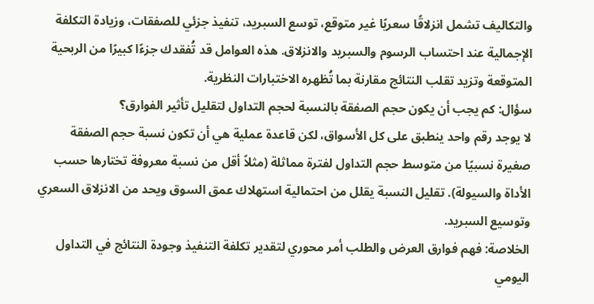والتكاليف تشمل انزلاقًا سعريًا غير متوقع، توسع السبريد، تنفيذ جزئي للصفقات، وزيادة التكلفة الإجمالية عند احتساب الرسوم والسبريد والانزلاق. هذه العوامل قد تُفقدك جزءًا كبيرًا من الربحية المتوقعة وتزيد تقلب النتائج مقارنة بما تُظهره الاختبارات النظرية.
سؤال: كم يجب أن يكون حجم الصفقة بالنسبة لحجم التداول لتقليل تأثير الفوارق؟
لا يوجد رقم واحد ينطبق على كل الأسواق، لكن قاعدة عملية هي أن تكون نسبة حجم الصفقة صغيرة نسبيًا من متوسط حجم التداول لفترة مماثلة (مثلاً أقل من نسبة معروفة تختارها حسب الأداة والسيولة). تقليل النسبة يقلل من احتمالية استهلاك عمق السوق ويحد من الانزلاق السعري وتوسيع السبريد.
الخلاصة: فهم فوارق العرض والطلب أمر محوري لتقدير تكلفة التنفيذ وجودة النتائج في التداول اليومي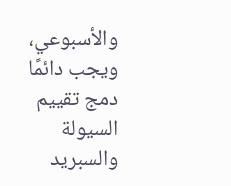والأسبوعي، ويجب دائمًا دمج تقييم السيولة والسبريد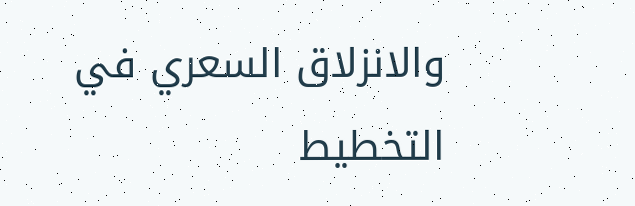والانزلاق السعري في التخطيط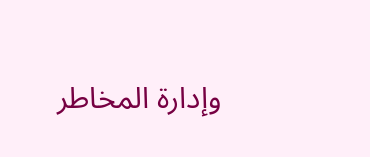وإدارة المخاطر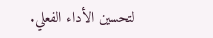لتحسين الأداء الفعلي.